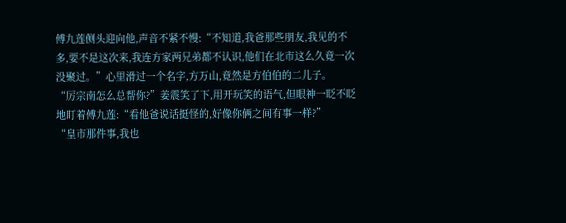傅九莲侧头迎向他,声音不紧不慢:“不知道,我爸那些朋友,我见的不多,要不是这次来,我连方家两兄弟都不认识,他们在北市这么久竟一次没聚过。”心里滑过一个名字,方万山,竟然是方伯伯的二儿子。
“厉宗南怎么总帮你?”姜震笑了下,用开玩笑的语气,但眼神一眨不眨地盯着傅九莲:“看他爸说话挺怪的,好像你俩之间有事一样?”
“皇市那件事,我也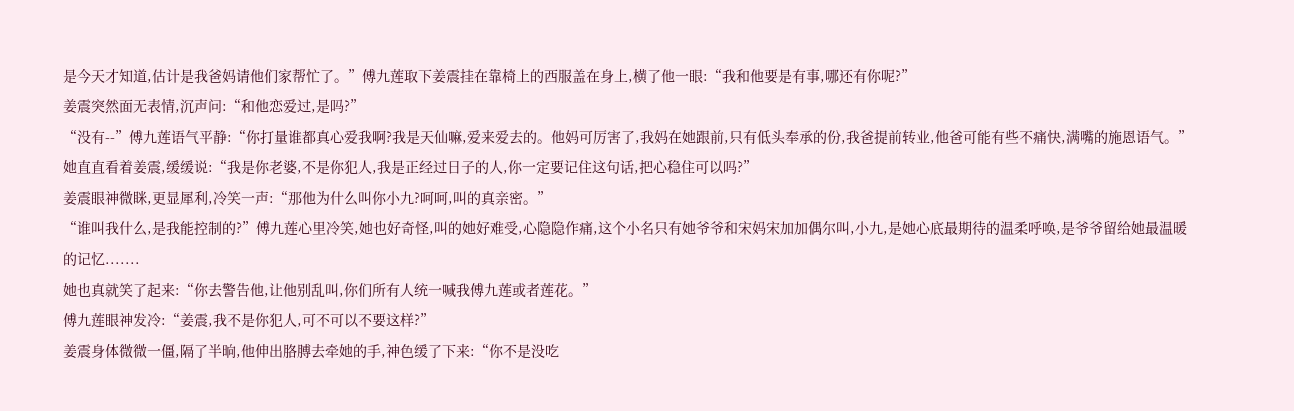是今天才知道,估计是我爸妈请他们家帮忙了。”傅九莲取下姜震挂在靠椅上的西服盖在身上,横了他一眼:“我和他要是有事,哪还有你呢?”
姜震突然面无表情,沉声问:“和他恋爱过,是吗?”
“没有--”傅九莲语气平静:“你打量谁都真心爱我啊?我是天仙嘛,爱来爱去的。他妈可厉害了,我妈在她跟前,只有低头奉承的份,我爸提前转业,他爸可能有些不痛快,满嘴的施恩语气。”她直直看着姜震,缓缓说:“我是你老婆,不是你犯人,我是正经过日子的人,你一定要记住这句话,把心稳住可以吗?”
姜震眼神微眯,更显犀利,冷笑一声:“那他为什么叫你小九?呵呵,叫的真亲密。”
“谁叫我什么,是我能控制的?”傅九莲心里冷笑,她也好奇怪,叫的她好难受,心隐隐作痛,这个小名只有她爷爷和宋妈宋加加偶尔叫,小九,是她心底最期待的温柔呼唤,是爷爷留给她最温暖的记忆.......
她也真就笑了起来:“你去警告他,让他别乱叫,你们所有人统一喊我傅九莲或者莲花。”
傅九莲眼神发冷:“姜震,我不是你犯人,可不可以不要这样?”
姜震身体微微一僵,隔了半晌,他伸出胳膊去牵她的手,神色缓了下来:“你不是没吃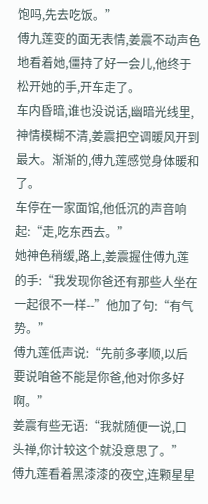饱吗,先去吃饭。”
傅九莲变的面无表情,姜震不动声色地看着她,僵持了好一会儿,他终于松开她的手,开车走了。
车内昏暗,谁也没说话,幽暗光线里,神情模糊不清,姜震把空调暖风开到最大。渐渐的,傅九莲感觉身体暖和了。
车停在一家面馆,他低沉的声音响起:“走,吃东西去。”
她神色稍缓,路上,姜震握住傅九莲的手:“我发现你爸还有那些人坐在一起很不一样--”他加了句:“有气势。”
傅九莲低声说:“先前多孝顺,以后要说咱爸不能是你爸,他对你多好啊。”
姜震有些无语:“我就随便一说,口头禅,你计较这个就没意思了。”
傅九莲看着黑漆漆的夜空,连颗星星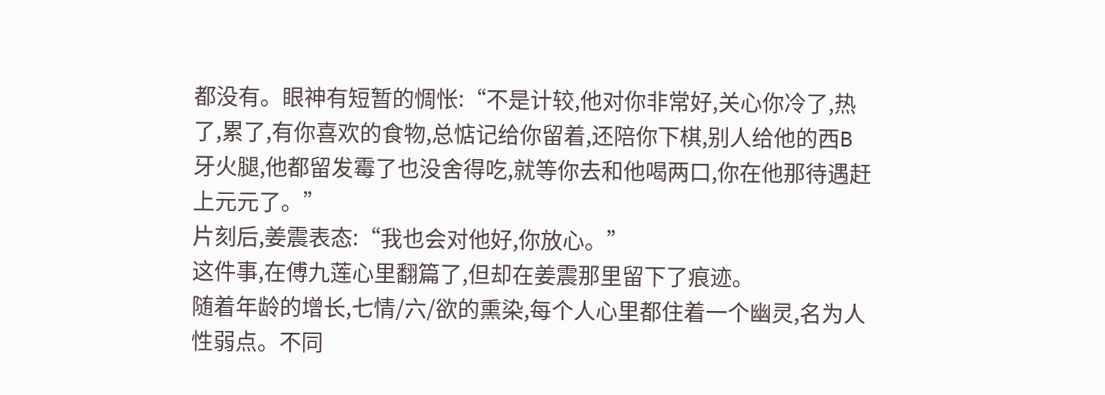都没有。眼神有短暂的惆怅:“不是计较,他对你非常好,关心你冷了,热了,累了,有你喜欢的食物,总惦记给你留着,还陪你下棋,别人给他的西B牙火腿,他都留发霉了也没舍得吃,就等你去和他喝两口,你在他那待遇赶上元元了。”
片刻后,姜震表态:“我也会对他好,你放心。”
这件事,在傅九莲心里翻篇了,但却在姜震那里留下了痕迹。
随着年龄的增长,七情/六/欲的熏染,每个人心里都住着一个幽灵,名为人性弱点。不同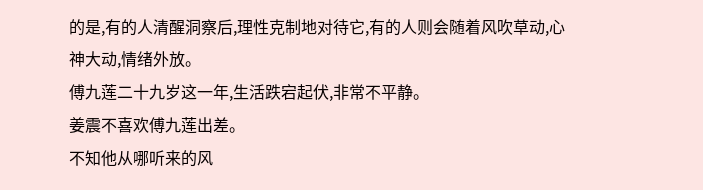的是,有的人清醒洞察后,理性克制地对待它,有的人则会随着风吹草动,心神大动,情绪外放。
傅九莲二十九岁这一年,生活跌宕起伏,非常不平静。
姜震不喜欢傅九莲出差。
不知他从哪听来的风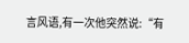言风语,有一次他突然说:“有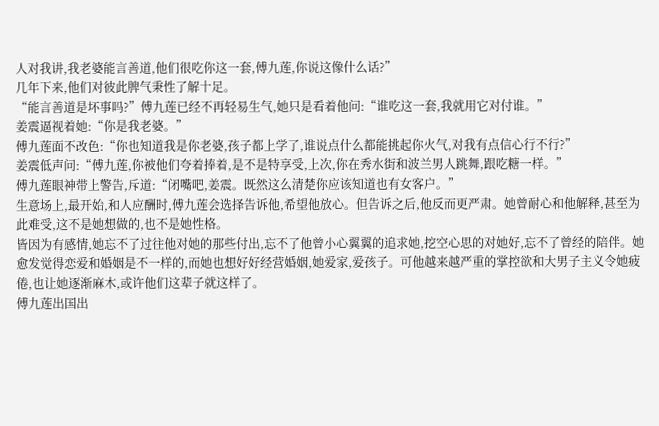人对我讲,我老婆能言善道,他们很吃你这一套,傅九莲,你说这像什么话?”
几年下来,他们对彼此脾气秉性了解十足。
“能言善道是坏事吗?”傅九莲已经不再轻易生气,她只是看着他问:“谁吃这一套,我就用它对付谁。”
姜震逼视着她:“你是我老婆。”
傅九莲面不改色:“你也知道我是你老婆,孩子都上学了,谁说点什么都能挑起你火气,对我有点信心行不行?”
姜震低声问:“傅九莲,你被他们夸着捧着,是不是特享受,上次,你在秀水街和波兰男人跳舞,跟吃糖一样。”
傅九莲眼神带上警告,斥道:“闭嘴吧,姜震。既然这么清楚你应该知道也有女客户。”
生意场上,最开始,和人应酬时,傅九莲会选择告诉他,希望他放心。但告诉之后,他反而更严肃。她曾耐心和他解释,甚至为此难受,这不是她想做的,也不是她性格。
皆因为有感情,她忘不了过往他对她的那些付出,忘不了他曾小心翼翼的追求她,挖空心思的对她好,忘不了曾经的陪伴。她愈发觉得恋爱和婚姻是不一样的,而她也想好好经营婚姻,她爱家,爱孩子。可他越来越严重的掌控欲和大男子主义令她疲倦,也让她逐渐麻木,或许他们这辈子就这样了。
傅九莲出国出